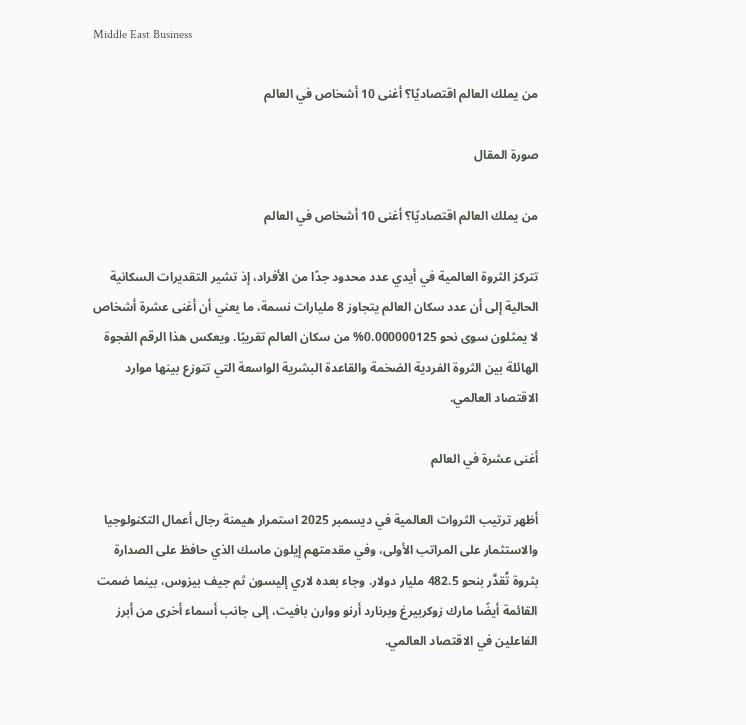Middle East Business

من يملك العالم اقتصاديًا؟ أغنى 10 أشخاص في العالم

صورة المقال

من يملك العالم اقتصاديًا؟ أغنى 10 أشخاص في العالم

تتركز الثروة العالمية في أيدي عدد محدود جدًا من الأفراد، إذ تشير التقديرات السكانية الحالية إلى أن عدد سكان العالم يتجاوز 8 مليارات نسمة، ما يعني أن أغنى عشرة أشخاص لا يمثلون سوى نحو 0.000000125% من سكان العالم تقريبًا. ويعكس هذا الرقم الفجوة الهائلة بين الثروة الفردية الضخمة والقاعدة البشرية الواسعة التي تتوزع بينها موارد الاقتصاد العالمي.

أغنى عشرة في العالم

أظهر ترتيب الثروات العالمية في ديسمبر 2025 استمرار هيمنة رجال أعمال التكنولوجيا والاستثمار على المراتب الأولى، وفي مقدمتهم إيلون ماسك الذي حافظ على الصدارة بثروة تُقدَّر بنحو 482.5 مليار دولار. وجاء بعده لاري إليسون ثم جيف بيزوس، بينما ضمت القائمة أيضًا مارك زوكربيرغ وبرنارد أرنو ووارن بافيت، إلى جانب أسماء أخرى من أبرز الفاعلين في الاقتصاد العالمي.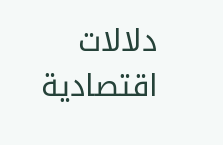دلالات اقتصادية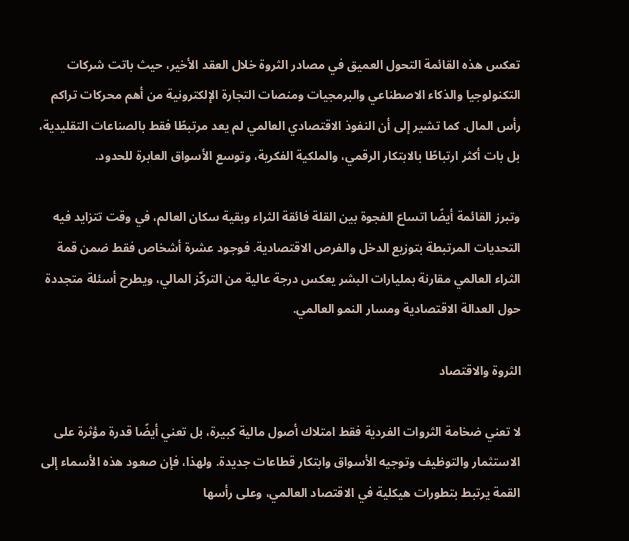تعكس هذه القائمة التحول العميق في مصادر الثروة خلال العقد الأخير، حيث باتت شركات التكنولوجيا والذكاء الاصطناعي والبرمجيات ومنصات التجارة الإلكترونية من أهم محركات تراكم رأس المال. كما تشير إلى أن النفوذ الاقتصادي العالمي لم يعد مرتبطًا فقط بالصناعات التقليدية، بل بات أكثر ارتباطًا بالابتكار الرقمي، والملكية الفكرية، وتوسع الأسواق العابرة للحدود.

وتبرز القائمة أيضًا اتساع الفجوة بين القلة فائقة الثراء وبقية سكان العالم، في وقت تتزايد فيه التحديات المرتبطة بتوزيع الدخل والفرص الاقتصادية. فوجود عشرة أشخاص فقط ضمن قمة الثراء العالمي مقارنة بمليارات البشر يعكس درجة عالية من التركّز المالي، ويطرح أسئلة متجددة حول العدالة الاقتصادية ومسار النمو العالمي.

الثروة والاقتصاد

لا تعني ضخامة الثروات الفردية فقط امتلاك أصول مالية كبيرة، بل تعني أيضًا قدرة مؤثرة على الاستثمار والتوظيف وتوجيه الأسواق وابتكار قطاعات جديدة. ولهذا، فإن صعود هذه الأسماء إلى القمة يرتبط بتطورات هيكلية في الاقتصاد العالمي، وعلى رأسها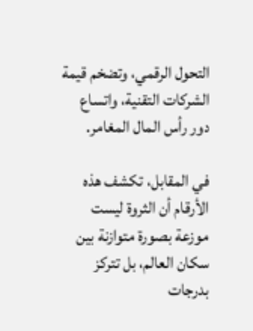التحول الرقمي، وتضخم قيمة الشركات التقنية، واتساع دور رأس المال المغامر.

في المقابل، تكشف هذه الأرقام أن الثروة ليست موزعة بصورة متوازنة بين سكان العالم، بل تتركز بدرجات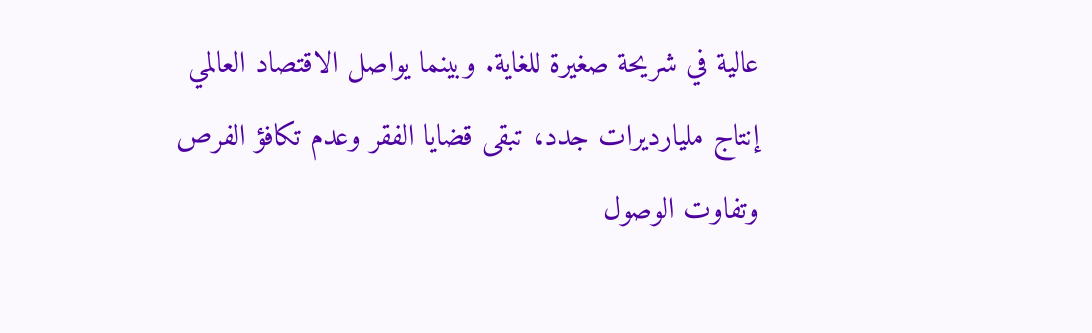عالية في شريحة صغيرة للغاية. وبينما يواصل الاقتصاد العالمي إنتاج مليارديرات جدد، تبقى قضايا الفقر وعدم تكافؤ الفرص وتفاوت الوصول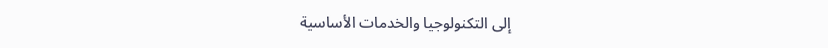إلى التكنولوجيا والخدمات الأساسية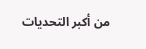من أكبر التحديات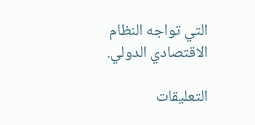التي تواجه النظام الاقتصادي الدولي.

التعليقات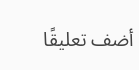أضف تعليقًا